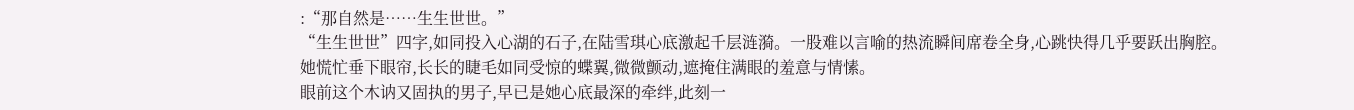:“那自然是……生生世世。”
“生生世世”四字,如同投入心湖的石子,在陆雪琪心底激起千层涟漪。一股难以言喻的热流瞬间席卷全身,心跳快得几乎要跃出胸腔。
她慌忙垂下眼帘,长长的睫毛如同受惊的蝶翼,微微颤动,遮掩住满眼的羞意与情愫。
眼前这个木讷又固执的男子,早已是她心底最深的牵绊,此刻一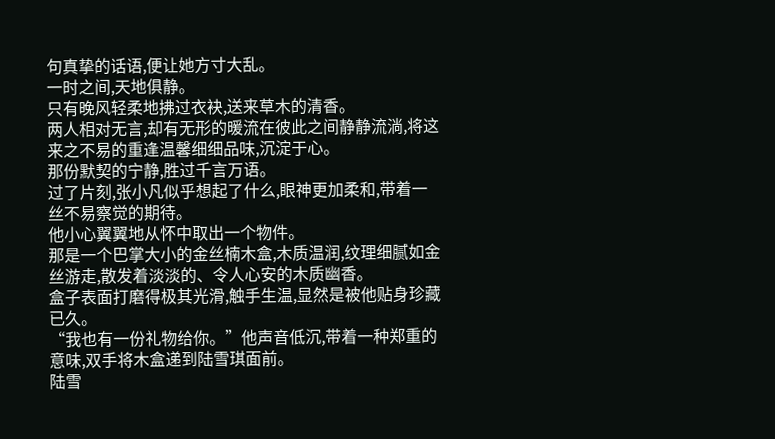句真挚的话语,便让她方寸大乱。
一时之间,天地俱静。
只有晚风轻柔地拂过衣袂,送来草木的清香。
两人相对无言,却有无形的暖流在彼此之间静静流淌,将这来之不易的重逢温馨细细品味,沉淀于心。
那份默契的宁静,胜过千言万语。
过了片刻,张小凡似乎想起了什么,眼神更加柔和,带着一丝不易察觉的期待。
他小心翼翼地从怀中取出一个物件。
那是一个巴掌大小的金丝楠木盒,木质温润,纹理细腻如金丝游走,散发着淡淡的、令人心安的木质幽香。
盒子表面打磨得极其光滑,触手生温,显然是被他贴身珍藏已久。
“我也有一份礼物给你。”他声音低沉,带着一种郑重的意味,双手将木盒递到陆雪琪面前。
陆雪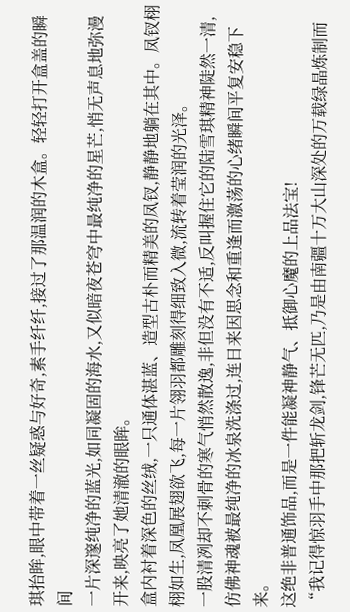琪抬眸,眼中带着一丝疑惑与好奇,素手纤纤,接过了那温润的木盒。轻轻打开盒盖的瞬间
一片深邃纯净的蓝光,如同凝固的海水,又似暗夜苍穹中最纯净的星芒,悄无声息地弥漫开来,映亮了她清澈的眼眸。
盒内衬着深色的丝绒,一只通体湛蓝、造型古朴而精美的凤钗,静静地躺在其中。凤钗栩栩如生,凤凰展翅欲飞,每一片翎羽都雕刻得细致入微,流转着莹润的光泽。
一股清冽却不刺骨的寒气悄然散逸,非但没有不适,反叫握住它的陆雪琪精神陡然一清,仿佛神魂被最纯净的冰泉洗涤过,连日来因思念和重逢而激荡的心绪瞬间平复安稳下来。
这绝非普通饰品,而是一件能凝神静气、抵御心魔的上品法宝!
“我记得惊羽手中那把斩龙剑,锋芒无匹,乃是由南疆十万大山深处的万载绿晶炼制而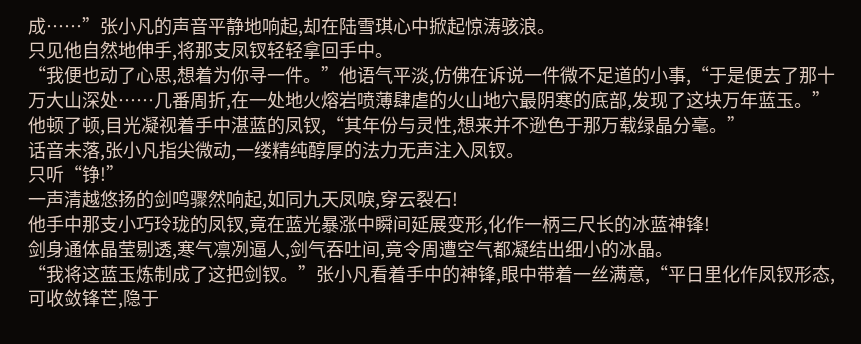成……”张小凡的声音平静地响起,却在陆雪琪心中掀起惊涛骇浪。
只见他自然地伸手,将那支凤钗轻轻拿回手中。
“我便也动了心思,想着为你寻一件。”他语气平淡,仿佛在诉说一件微不足道的小事,“于是便去了那十万大山深处……几番周折,在一处地火熔岩喷薄肆虐的火山地穴最阴寒的底部,发现了这块万年蓝玉。”他顿了顿,目光凝视着手中湛蓝的凤钗,“其年份与灵性,想来并不逊色于那万载绿晶分毫。”
话音未落,张小凡指尖微动,一缕精纯醇厚的法力无声注入凤钗。
只听“铮!”
一声清越悠扬的剑鸣骤然响起,如同九天凤唳,穿云裂石!
他手中那支小巧玲珑的凤钗,竟在蓝光暴涨中瞬间延展变形,化作一柄三尺长的冰蓝神锋!
剑身通体晶莹剔透,寒气凛冽逼人,剑气吞吐间,竟令周遭空气都凝结出细小的冰晶。
“我将这蓝玉炼制成了这把剑钗。”张小凡看着手中的神锋,眼中带着一丝满意,“平日里化作凤钗形态,可收敛锋芒,隐于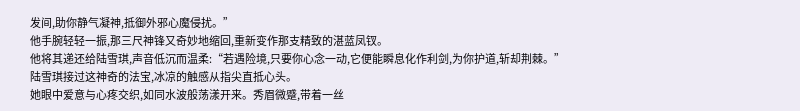发间,助你静气凝神,抵御外邪心魔侵扰。”
他手腕轻轻一振,那三尺神锋又奇妙地缩回,重新变作那支精致的湛蓝凤钗。
他将其递还给陆雪琪,声音低沉而温柔:“若遇险境,只要你心念一动,它便能瞬息化作利剑,为你护道,斩却荆棘。”
陆雪琪接过这神奇的法宝,冰凉的触感从指尖直抵心头。
她眼中爱意与心疼交织,如同水波般荡漾开来。秀眉微蹙,带着一丝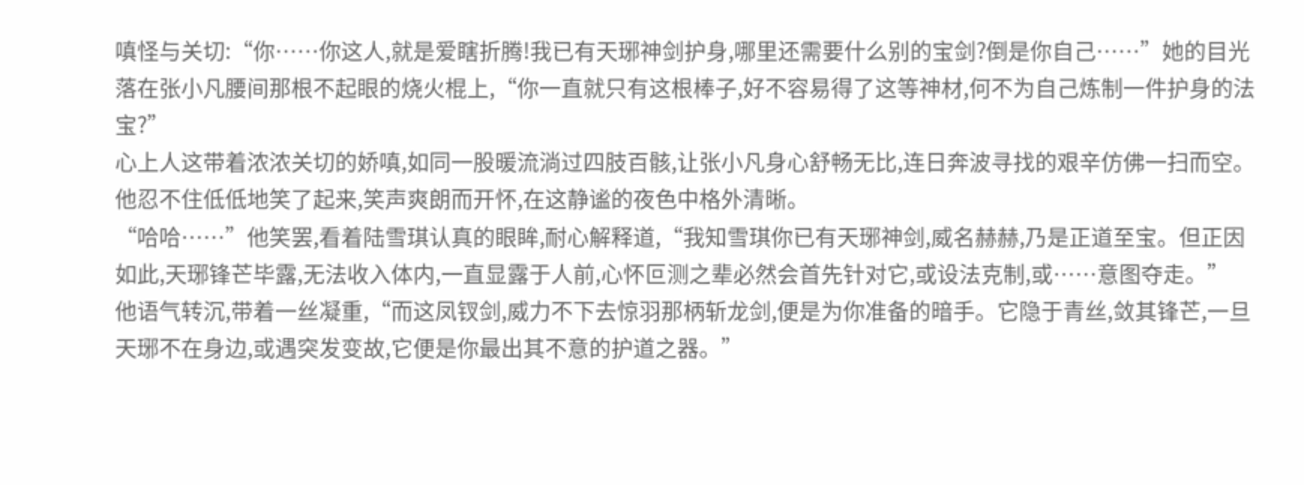嗔怪与关切:“你……你这人,就是爱瞎折腾!我已有天琊神剑护身,哪里还需要什么别的宝剑?倒是你自己……”她的目光落在张小凡腰间那根不起眼的烧火棍上,“你一直就只有这根棒子,好不容易得了这等神材,何不为自己炼制一件护身的法宝?”
心上人这带着浓浓关切的娇嗔,如同一股暖流淌过四肢百骸,让张小凡身心舒畅无比,连日奔波寻找的艰辛仿佛一扫而空。
他忍不住低低地笑了起来,笑声爽朗而开怀,在这静谧的夜色中格外清晰。
“哈哈……”他笑罢,看着陆雪琪认真的眼眸,耐心解释道,“我知雪琪你已有天琊神剑,威名赫赫,乃是正道至宝。但正因如此,天琊锋芒毕露,无法收入体内,一直显露于人前,心怀叵测之辈必然会首先针对它,或设法克制,或……意图夺走。”
他语气转沉,带着一丝凝重,“而这凤钗剑,威力不下去惊羽那柄斩龙剑,便是为你准备的暗手。它隐于青丝,敛其锋芒,一旦天琊不在身边,或遇突发变故,它便是你最出其不意的护道之器。”